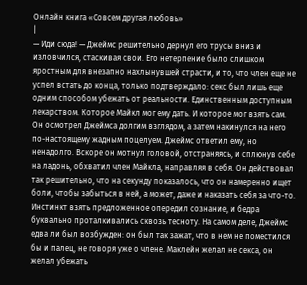Онлайн книга «Совсем другая любовь»
|
— Иди сюда! — Джеймс решительно дернул его трусы вниз и изловчился, стаскивая свои. Его нетерпение было слишком яростным для внезапно нахлынувшей страсти, и то, что член еще не успел встать до конца, только подтверждало: секс был лишь еще одним способом убежать от реальности. Единственным доступным лекарством. Которое Майкл мог ему дать. И которое мог взять сам. Он осмотрел Джеймса долгим взглядом, а затем накинулся на него по-настоящему жадным поцелуем. Джеймс ответил ему, но ненадолго. Вскоре он мотнул головой, отстраняясь, и сплюнув себе на ладонь, обхватил член Майкла, направляя в себя. Он действовал так решительно, что на секунду показалось, что он намеренно ищет боли, чтобы забыться в ней, а может, даже и наказать себя за что-то. Инстинкт взять предложенное опередил сознание, и бедра буквально проталкивались сквозь тесноту. На самом деле, Джеймс едва ли был возбужден: он был так зажат, что в нем не поместился бы и палец, не говоря уже о члене. Маклейн желал не секса, он желал убежать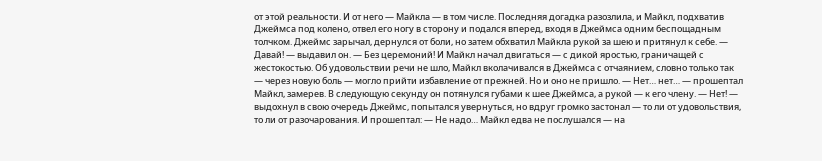от этой реальности. И от него — Майкла — в том числе. Последняя догадка разозлила, и Майкл, подхватив Джеймса под колено, отвел его ногу в сторону и подался вперед, входя в Джеймса одним беспощадным толчком. Джеймс зарычал, дернулся от боли, но затем обхватил Майкла рукой за шею и притянул к себе. — Давай! — выдавил он. — Без церемоний! И Майкл начал двигаться — с дикой яростью, граничащей с жестокостью. Об удовольствии речи не шло, Майкл вколачивался в Джеймса с отчаянием, словно только так — через новую боль — могло прийти избавление от прежней. Но и оно не пришло. — Нет… нет… — прошептал Майкл, замерев. В следующую секунду он потянулся губами к шее Джеймса, а рукой — к его члену. — Нет! — выдохнул в свою очередь Джеймс, попытался увернуться, но вдруг громко застонал — то ли от удовольствия, то ли от разочарования. И прошептал: — Не надо… Майкл едва не послушался — на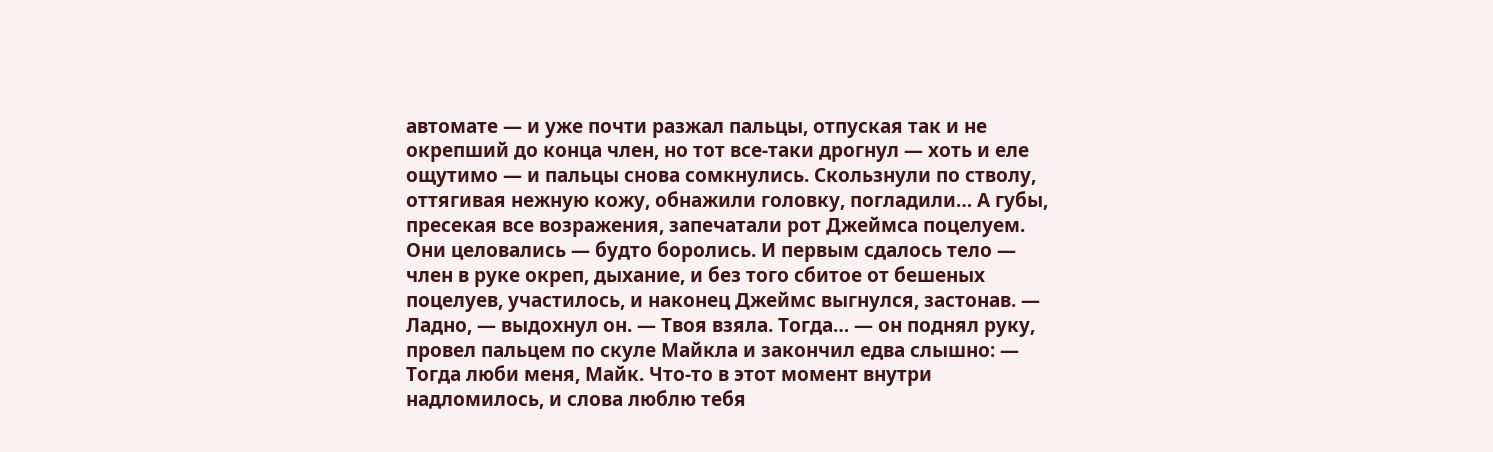автомате — и уже почти разжал пальцы, отпуская так и не окрепший до конца член, но тот все-таки дрогнул — хоть и еле ощутимо — и пальцы снова сомкнулись. Скользнули по стволу, оттягивая нежную кожу, обнажили головку, погладили… А губы, пресекая все возражения, запечатали рот Джеймса поцелуем. Они целовались — будто боролись. И первым сдалось тело — член в руке окреп, дыхание, и без того сбитое от бешеных поцелуев, участилось, и наконец Джеймс выгнулся, застонав. — Ладно, — выдохнул он. — Твоя взяла. Тогда… — он поднял руку, провел пальцем по скуле Майкла и закончил едва слышно: — Тогда люби меня, Майк. Что-то в этот момент внутри надломилось, и слова люблю тебя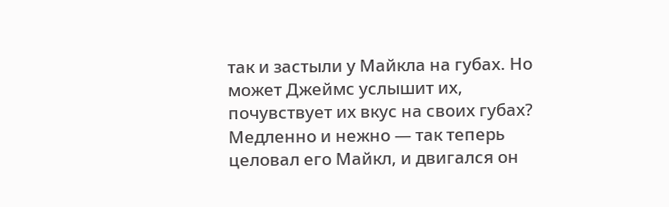так и застыли у Майкла на губах. Но может Джеймс услышит их, почувствует их вкус на своих губах? Медленно и нежно — так теперь целовал его Майкл, и двигался он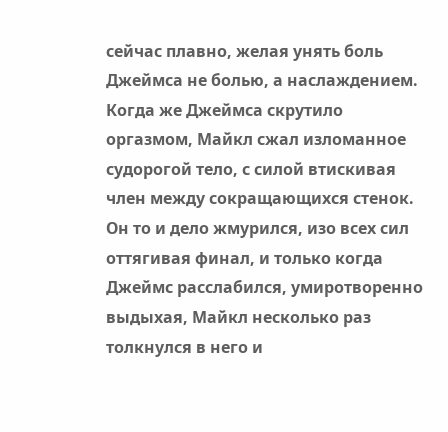сейчас плавно, желая унять боль Джеймса не болью, а наслаждением. Когда же Джеймса скрутило оргазмом, Майкл сжал изломанное судорогой тело, с силой втискивая член между сокращающихся стенок. Он то и дело жмурился, изо всех сил оттягивая финал, и только когда Джеймс расслабился, умиротворенно выдыхая, Майкл несколько раз толкнулся в него и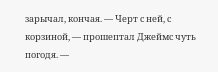зарычал, кончая. — Черт с ней, с корзиной, — прошептал Джеймс чуть погодя. —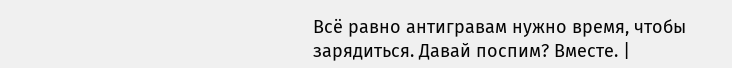Всё равно антигравам нужно время, чтобы зарядиться. Давай поспим? Вместе. |